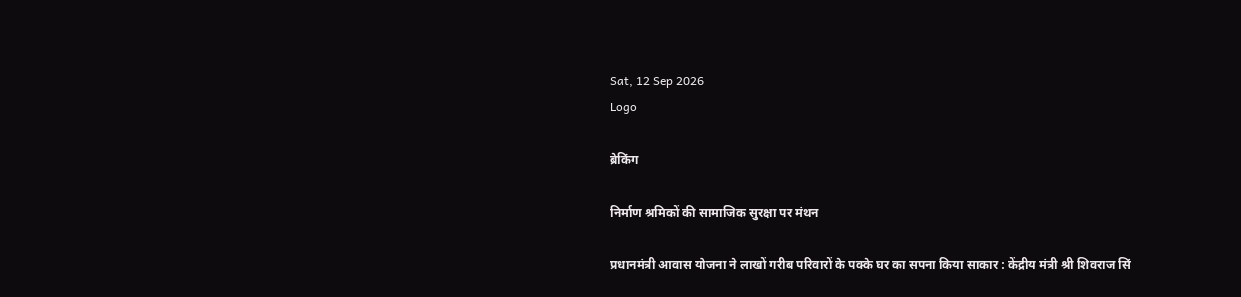Sat, 12 Sep 2026
Logo

ब्रेकिंग

निर्माण श्रमिकों की सामाजिक सुरक्षा पर मंथन

प्रधानमंत्री आवास योजना ने लाखों गरीब परिवारों के पक्के घर का सपना किया साकार : केंद्रीय मंत्री श्री शिवराज सिं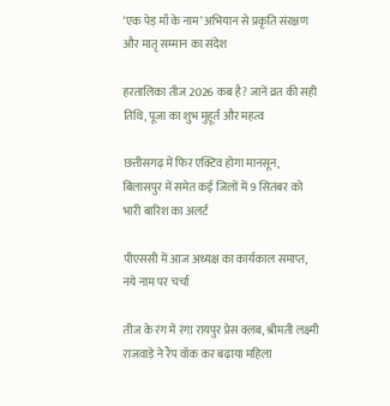‘एक पेड़ माँ के नाम’ अभियान से प्रकृति संरक्षण और मातृ सम्मान का संदेश

हरतालिका तीज 2026 कब है? जानें व्रत की सही तिथि, पूजा का शुभ मुहूर्त और महत्व

छत्तीसगढ़ में फिर एक्टिव होगा मानसून, बिलासपुर में समेत कई जिलों में 9 सितंबर को भारी बारिश का अलर्ट

पीएससी में आज अध्यक्ष का कार्यकाल समाप्त, नये नाम पर चर्चा

तीज के रंग में रंगा रायपुर प्रेस क्लब, श्रीमती लक्ष्मी राजवाड़े ने रैंप वॉक कर बढ़ाया महिला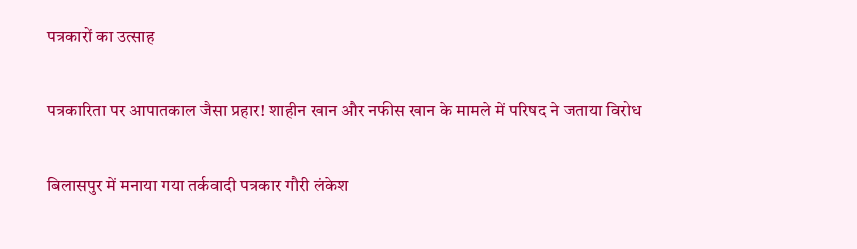पत्रकारों का उत्साह

पत्रकारिता पर आपातकाल जैसा प्रहार! शाहीन खान और नफीस खान के मामले में परिषद ने जताया विरोध

बिलासपुर में मनाया गया तर्कवादी पत्रकार गौरी लंकेश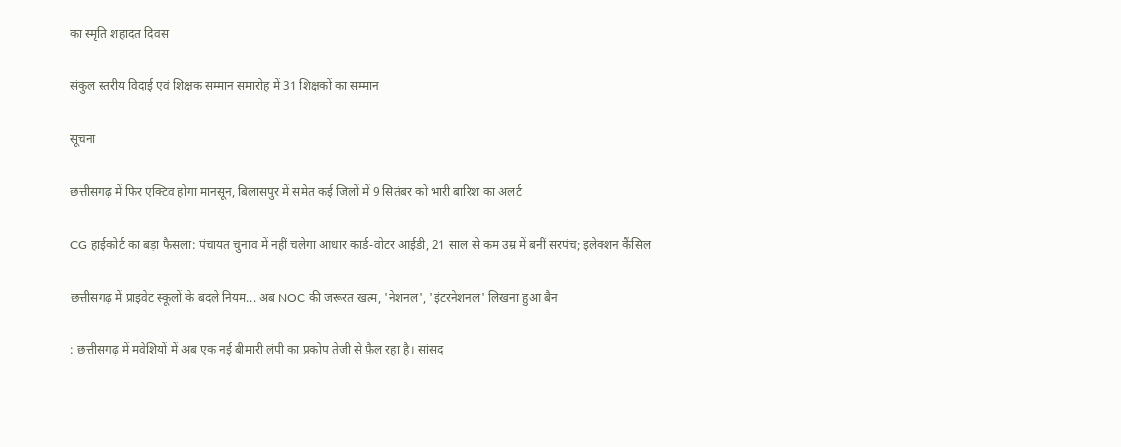का स्मृति शहादत दिवस

संकुल स्तरीय विदाई एवं शिक्षक सम्मान समारोह में 31 शिक्षकों का सम्मान

सूचना

छत्तीसगढ़ में फिर एक्टिव होगा मानसून, बिलासपुर में समेत कई जिलों में 9 सितंबर को भारी बारिश का अलर्ट

CG हाईकोर्ट का बड़ा फैसला: पंचायत चुनाव में नहीं चलेगा आधार कार्ड-वोटर आईडी, 21 साल से कम उम्र में बनीं सरपंच; इलेक्शन कैंसिल

छत्तीसगढ़ में प्राइवेट स्कूलों के बदले नियम... अब NOC की जरूरत खत्म, 'नेशनल', 'इंटरनेशनल' लिखना हुआ बैन

: छत्तीसगढ़ में मवेशियों में अब एक नई बीमारी लंपी का प्रकोप तेजी से फ़ैल रहा है। सांसद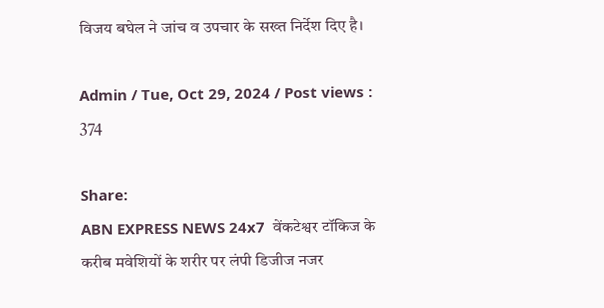विजय बघेल ने जांच व उपचार के सख्त निर्देश दिए है।

Admin / Tue, Oct 29, 2024 / Post views : 374

Share:
ABN EXPRESS NEWS 24x7  वेंकटेश्वर टॉकिज के करीब मवेशियों के शरीर पर लंपी डिजीज नजर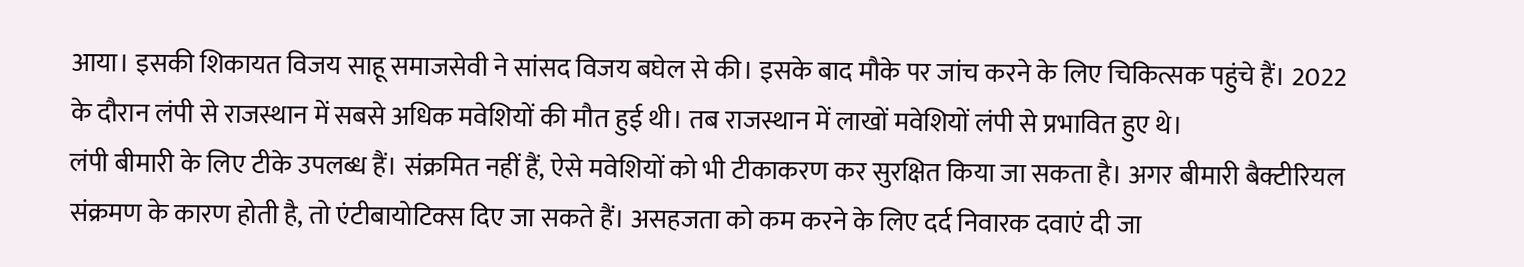आया। इसकी शिकायत विजय साहू समाजसेवी ने सांसद विजय बघेल से की। इसके बाद मौके पर जांच करने के लिए चिकित्सक पहुंचे हैं। 2022 के दौरान लंपी से राजस्थान में सबसे अधिक मवेशियों की मौत हुई थी। तब राजस्थान में लाखों मवेशियों लंपी से प्रभावित हुए थे।
लंपी बीमारी के लिए टीके उपलब्ध हैं। संक्रमित नहीं हैं, ऐसे मवेशियों को भी टीकाकरण कर सुरक्षित किया जा सकता है। अगर बीमारी बैक्टीरियल संक्रमण के कारण होती है, तो एंटीबायोटिक्स दिए जा सकते हैं। असहजता को कम करने के लिए दर्द निवारक दवाएं दी जा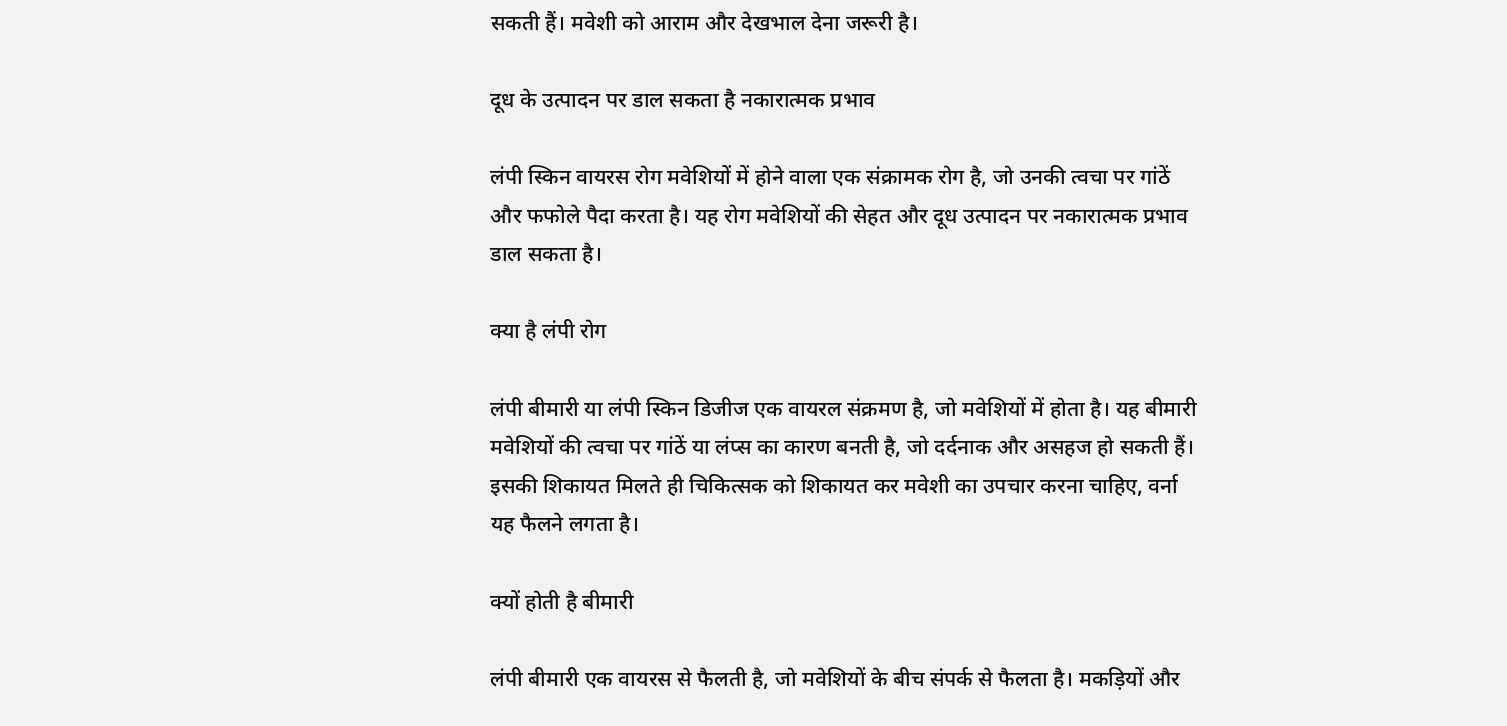सकती हैं। मवेशी को आराम और देखभाल देना जरूरी है।

दूध के उत्पादन पर डाल सकता है नकारात्मक प्रभाव

लंपी स्किन वायरस रोग मवेशियों में होने वाला एक संक्रामक रोग है, जो उनकी त्वचा पर गांठें और फफोले पैदा करता है। यह रोग मवेशियों की सेहत और दूध उत्पादन पर नकारात्मक प्रभाव डाल सकता है।

क्या है लंपी रोग

लंपी बीमारी या लंपी स्किन डिजीज एक वायरल संक्रमण है, जो मवेशियों में होता है। यह बीमारी मवेशियों की त्वचा पर गांठें या लंप्स का कारण बनती है, जो दर्दनाक और असहज हो सकती हैं। इसकी शिकायत मिलते ही चिकित्सक को शिकायत कर मवेशी का उपचार करना चाहिए, वर्ना यह फैलने लगता है।

क्यों होती है बीमारी

लंपी बीमारी एक वायरस से फैलती है, जो मवेशियों के बीच संपर्क से फैलता है। मकड़ियों और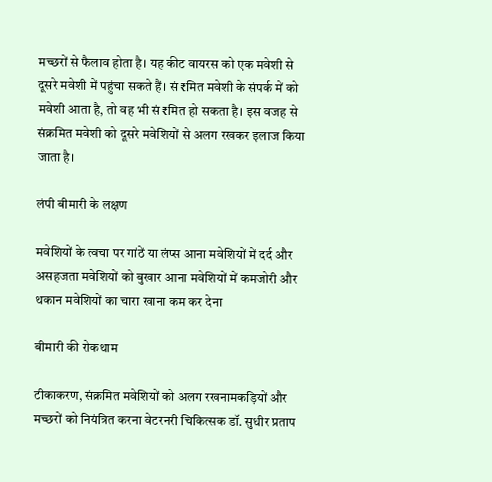मच्छरों से फैलाव होता है। यह कीट वायरस को एक मवेशी से दूसरे मवेशी में पहुंचा सकते हैं। सं₹मित मवेशी के संपर्क में को मवेशी आता है, तो वह भी सं₹मित हो सकता है। इस वजह से संक्रमित मवेशी को दूसरे मवेशियों से अलग रखकर इलाज किया जाता है।

लंपी बीमारी के लक्षण

मवेशियों के त्वचा पर गांठें या लंप्स आना मवेशियों में दर्द और असहजता मवेशियों को बुखार आना मवेशियों में कमजोरी और थकान मवेशियों का चारा खाना कम कर देना

बीमारी की रोकथाम

टीकाकरण, संक्रमित मवेशियों को अलग रखनामकड़ियों और मच्छरों को नियंत्रित करना वेटरनरी चिकित्सक डॉ. सुधीर प्रताप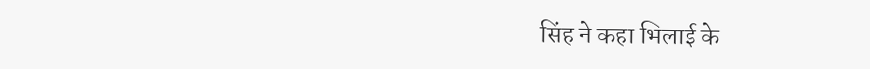सिंह ने कहा भिलाई के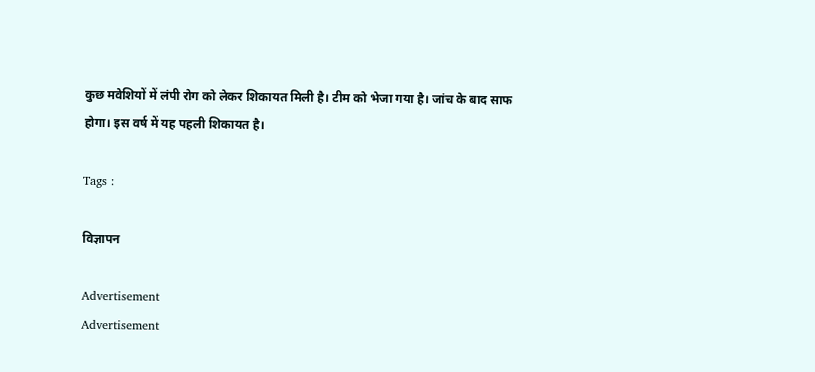कुछ मवेशियों में लंपी रोग को लेकर शिकायत मिली है। टीम को भेजा गया है। जांच के बाद साफ होगा। इस वर्ष में यह पहली शिकायत है।

Tags :

विज्ञापन

Advertisement
Advertisement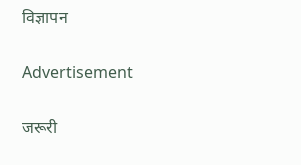विज्ञापन

Advertisement

जरूरी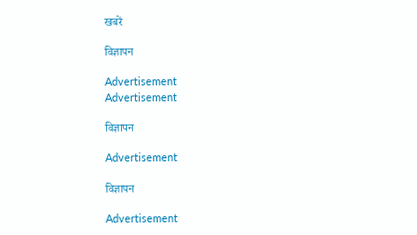खबरें

विज्ञापन

Advertisement
Advertisement

विज्ञापन

Advertisement

विज्ञापन

Advertisement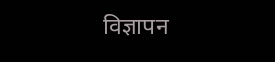विज्ञापन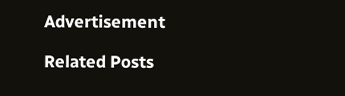Advertisement

Related Posts